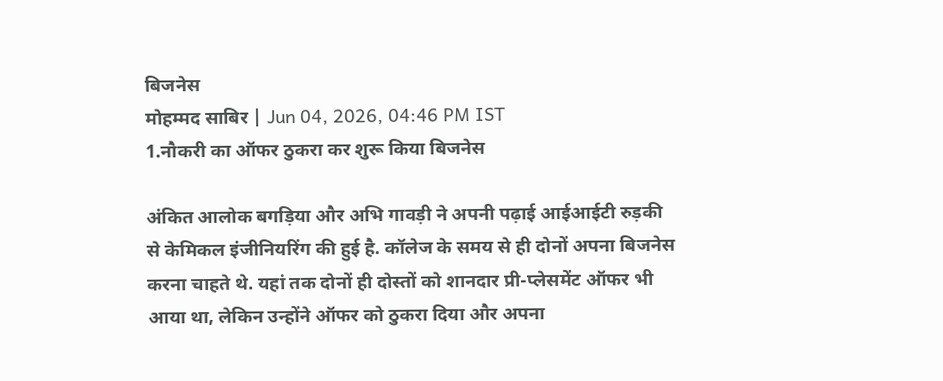बिजनेस
मोहम्मद साबिर | Jun 04, 2026, 04:46 PM IST
1.नौकरी का ऑफर ठुकरा कर शुरू किया बिजनेस

अंकित आलोक बगड़िया और अभि गावड़ी ने अपनी पढ़ाई आईआईटी रुड़की से केमिकल इंजीनियरिंग की हुई है. कॉलेज के समय से ही दोनों अपना बिजनेस करना चाहते थे. यहां तक दोनों ही दोस्तों को शानदार प्री-प्लेसमेंट ऑफर भी आया था, लेकिन उन्होंने ऑफर को ठुकरा दिया और अपना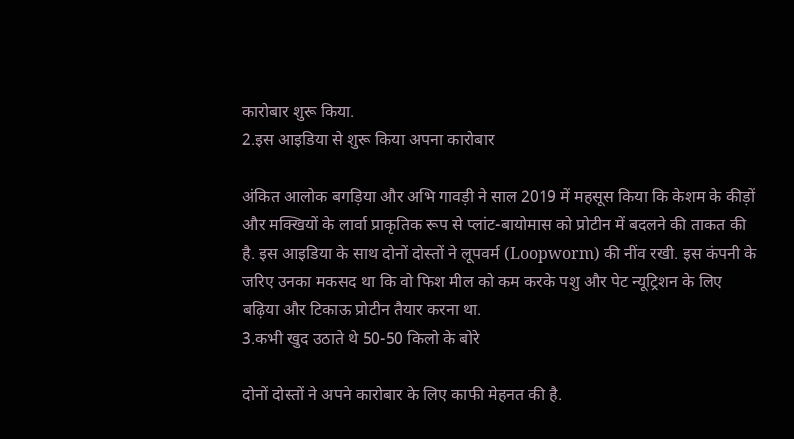कारोबार शुरू किया.
2.इस आइडिया से शुरू किया अपना कारोबार

अंकित आलोक बगड़िया और अभि गावड़ी ने साल 2019 में महसूस किया कि केशम के कीड़ों और मक्खियों के लार्वा प्राकृतिक रूप से प्लांट-बायोमास को प्रोटीन में बदलने की ताकत की है. इस आइडिया के साथ दोनों दोस्तों ने लूपवर्म (Loopworm) की नींव रखी. इस कंपनी के जरिए उनका मकसद था कि वो फिश मील को कम करके पशु और पेट न्यूट्रिशन के लिए बढ़िया और टिकाऊ प्रोटीन तैयार करना था.
3.कभी खुद उठाते थे 50-50 किलो के बोरे

दोनों दोस्तों ने अपने कारोबार के लिए काफी मेहनत की है.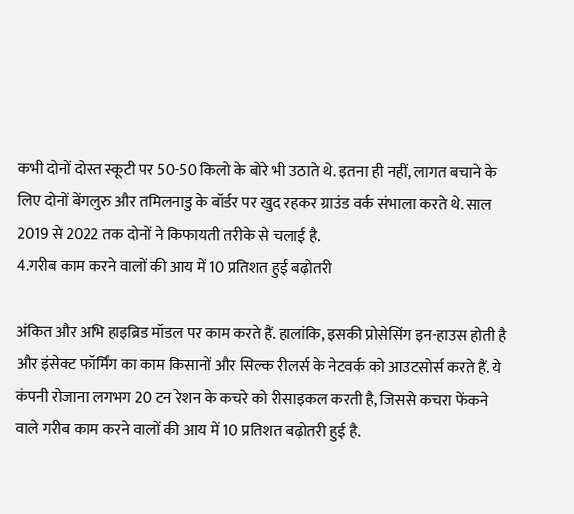कभी दोनों दोस्त स्कूटी पर 50-50 किलो के बोरे भी उठाते थे. इतना ही नहीं, लागत बचाने के लिए दोनों बेंगलुरु और तमिलनाडु के बॉर्डर पर खुद रहकर ग्राउंड वर्क संभाला करते थे. साल 2019 से 2022 तक दोनों ने किफायती तरीके से चलाई है.
4.गरीब काम करने वालों की आय में 10 प्रतिशत हुई बढ़ोतरी

अंकित और अभि हाइब्रिड मॉडल पर काम करते हैं. हालांकि, इसकी प्रोसेसिंग इन-हाउस होती है और इंसेक्ट फॉर्मिंग का काम किसानों और सिल्क रीलर्स के नेटवर्क को आउटसोर्स करते हैं. ये कंपनी रोजाना लगभग 20 टन रेशन के कचरे को रीसाइकल करती है, जिससे कचरा फेंकने वाले गरीब काम करने वालों की आय में 10 प्रतिशत बढ़ोतरी हुई है.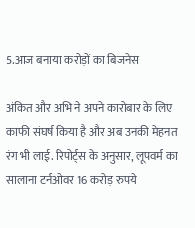5.आज बनाया करोड़ों का बिजनेस

अंकित और अभि ने अपने कारोबार के लिए काफी संघर्ष किया है और अब उनकी मेहनत रंग भी लाई. रिपोर्ट्स के अनुसार, लूपवर्म का सालाना टर्नओवर 16 करोड़ रुपये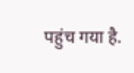पहुंच गया है.